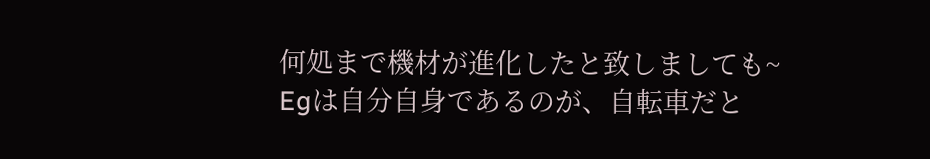何処まで機材が進化したと致しましても~
Egは自分自身であるのが、自転車だと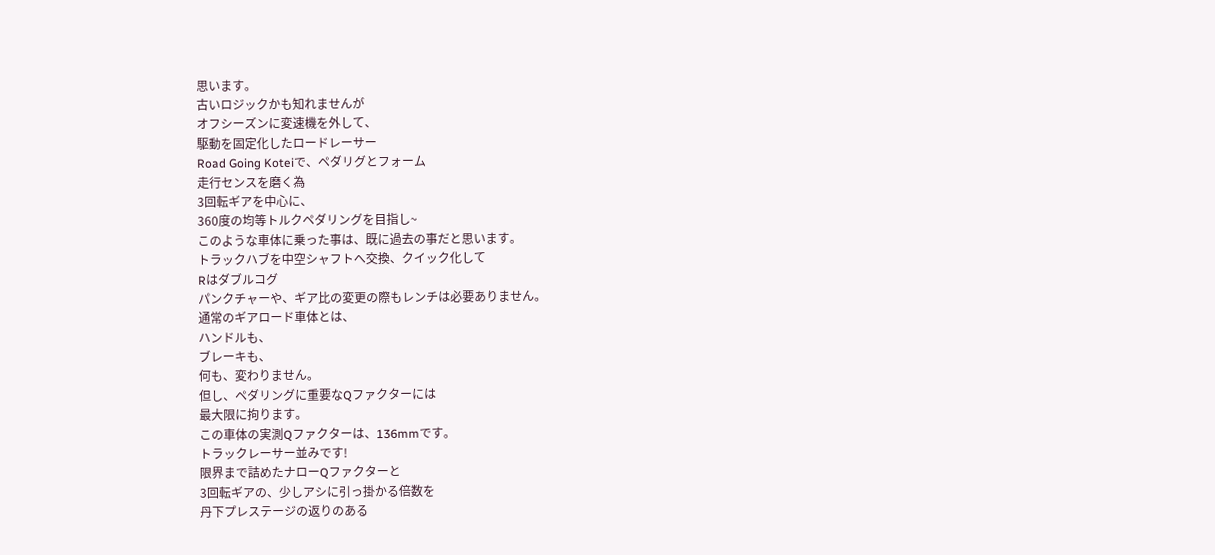思います。
古いロジックかも知れませんが
オフシーズンに変速機を外して、
駆動を固定化したロードレーサー
Road Going Koteiで、ペダリグとフォーム
走行センスを磨く為
3回転ギアを中心に、
360度の均等トルクペダリングを目指し~
このような車体に乗った事は、既に過去の事だと思います。
トラックハブを中空シャフトへ交換、クイック化して
Rはダブルコグ
パンクチャーや、ギア比の変更の際もレンチは必要ありません。
通常のギアロード車体とは、
ハンドルも、
ブレーキも、
何も、変わりません。
但し、ペダリングに重要なQファクターには
最大限に拘ります。
この車体の実測Qファクターは、136mmです。
トラックレーサー並みです!
限界まで詰めたナローQファクターと
3回転ギアの、少しアシに引っ掛かる倍数を
丹下プレステージの返りのある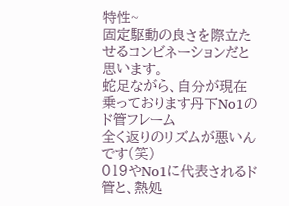特性~
固定駆動の良さを際立たせるコンビネーションだと思います。
蛇足ながら、自分が現在乗っております丹下No1のド管フレーム
全く返りのリズムが悪いんです(笑)
019やNo1に代表されるド管と、熱処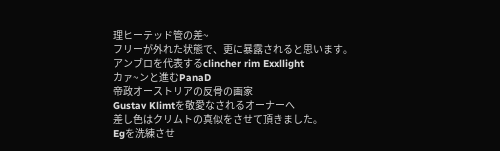理ヒーテッド管の差~
フリーが外れた状態で、更に暴露されると思います。
アンブロを代表するclincher rim Exxllight
カァ~ンと進むPanaD
帝政オーストリアの反骨の画家
Gustav Klimtを敬愛なされるオーナーへ
差し色はクリムトの真似をさせて頂きました。
Egを洗練させ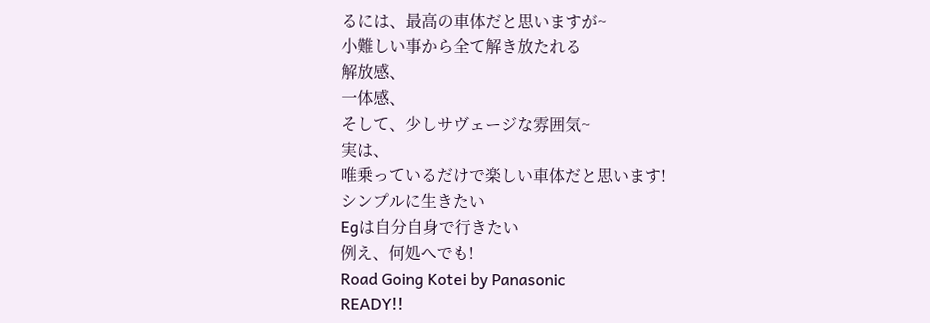るには、最高の車体だと思いますが~
小難しい事から全て解き放たれる
解放感、
一体感、
そして、少しサヴェージな雰囲気~
実は、
唯乗っているだけで楽しい車体だと思います!
シンプルに生きたい
Egは自分自身で行きたい
例え、何処へでも!
Road Going Kotei by Panasonic
READY!!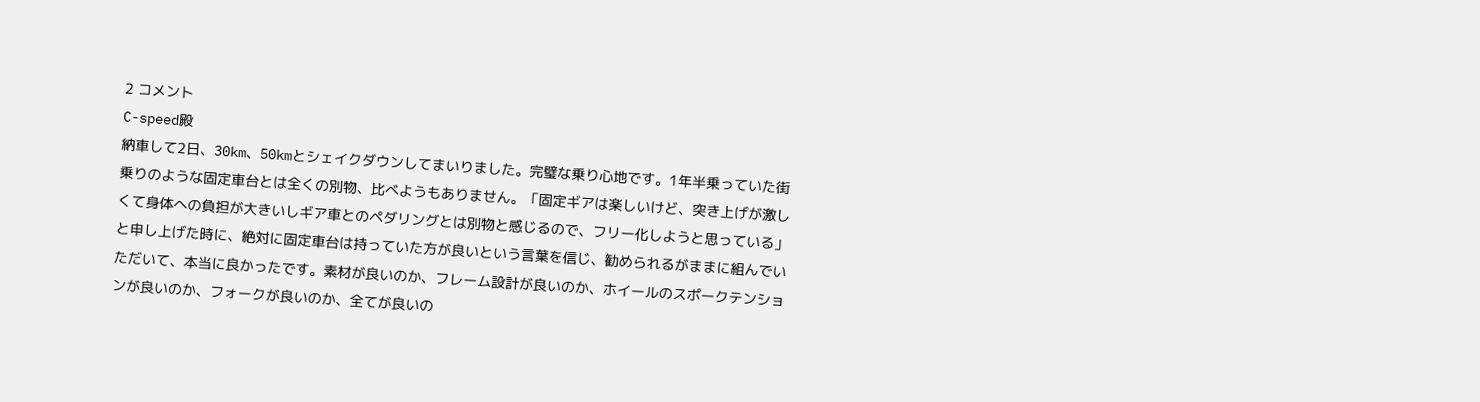2 コメント
C-speed殿
納車して2日、30km、50kmとシェイクダウンしてまいりました。完璧な乗り心地です。1年半乗っていた街乗りのような固定車台とは全くの別物、比べようもありません。「固定ギアは楽しいけど、突き上げが激しくて身体への負担が大きいしギア車とのペダリングとは別物と感じるので、フリー化しようと思っている」と申し上げた時に、絶対に固定車台は持っていた方が良いという言葉を信じ、勧められるがままに組んでいただいて、本当に良かったです。素材が良いのか、フレーム設計が良いのか、ホイールのスポークテンションが良いのか、フォークが良いのか、全てが良いの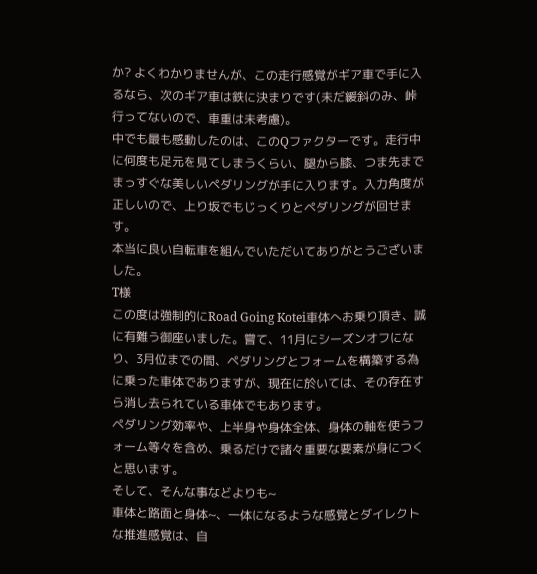か? よくわかりませんが、この走行感覚がギア車で手に入るなら、次のギア車は鉄に決まりです(未だ緩斜のみ、峠行ってないので、車重は未考慮)。
中でも最も感動したのは、このQファクターです。走行中に何度も足元を見てしまうくらい、腿から膝、つま先までまっすぐな美しいペダリングが手に入ります。入力角度が正しいので、上り坂でもじっくりとペダリングが回せます。
本当に良い自転車を組んでいただいてありがとうございました。
T様
この度は強制的にRoad Going Kotei車体へお乗り頂き、誠に有難う御座いました。嘗て、11月にシーズンオフになり、3月位までの間、ペダリングとフォームを構築する為に乗った車体でありますが、現在に於いては、その存在すら消し去られている車体でもあります。
ペダリング効率や、上半身や身体全体、身体の軸を使うフォーム等々を含め、乗るだけで諸々重要な要素が身につくと思います。
そして、そんな事などよりも~
車体と路面と身体~、一体になるような感覚とダイレクトな推進感覚は、自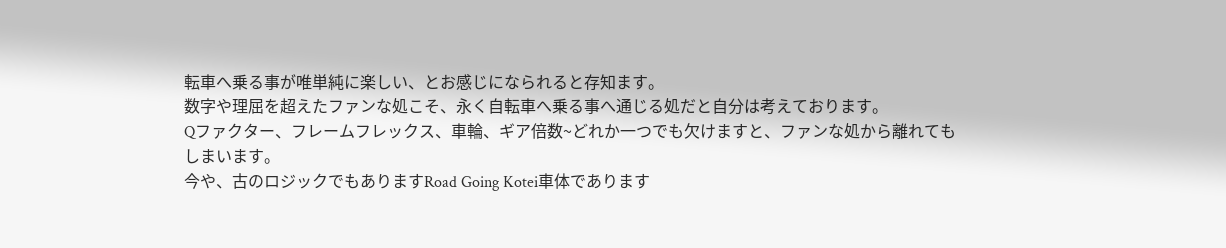転車へ乗る事が唯単純に楽しい、とお感じになられると存知ます。
数字や理屈を超えたファンな処こそ、永く自転車へ乗る事へ通じる処だと自分は考えております。
Qファクター、フレームフレックス、車輪、ギア倍数~どれか一つでも欠けますと、ファンな処から離れてもしまいます。
今や、古のロジックでもありますRoad Going Kotei車体であります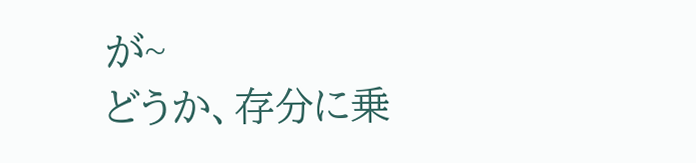が~
どうか、存分に乗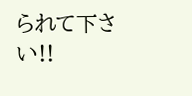られて下さい!!